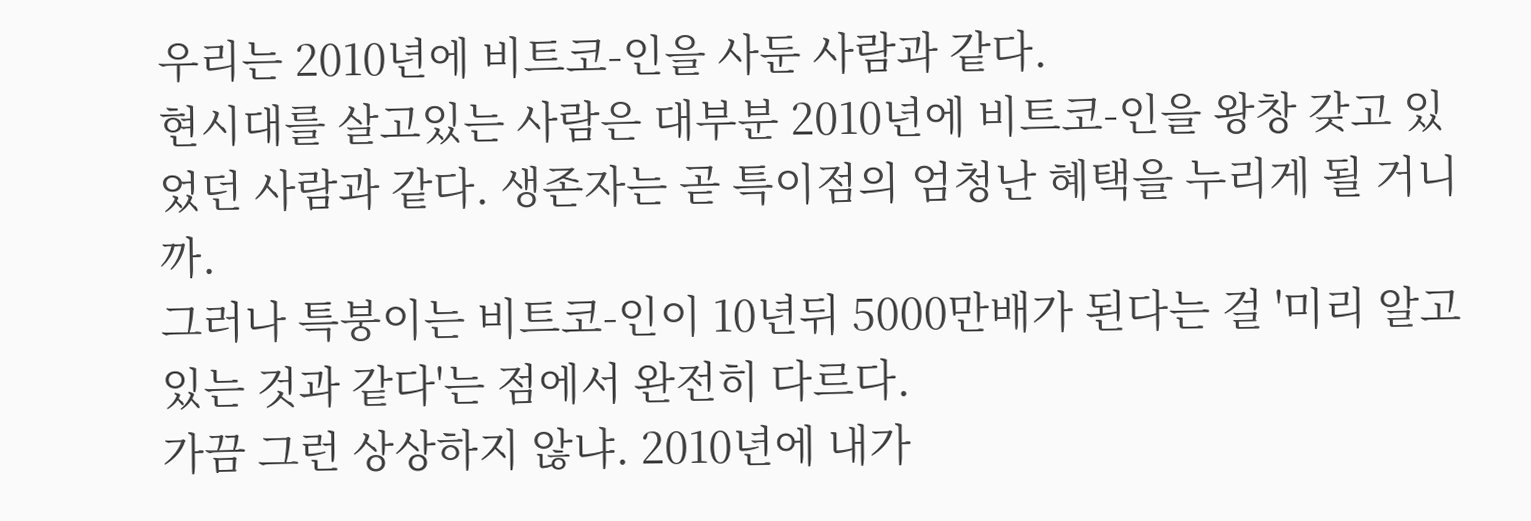우리는 2010년에 비트코-인을 사둔 사람과 같다.
현시대를 살고있는 사람은 대부분 2010년에 비트코-인을 왕창 갖고 있었던 사람과 같다. 생존자는 곧 특이점의 엄청난 혜택을 누리게 될 거니까.
그러나 특붕이는 비트코-인이 10년뒤 5000만배가 된다는 걸 '미리 알고있는 것과 같다'는 점에서 완전히 다르다.
가끔 그런 상상하지 않냐. 2010년에 내가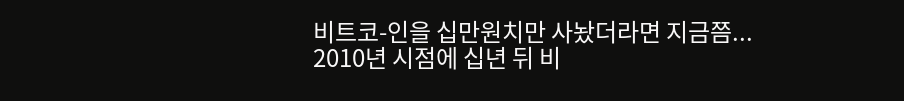비트코-인을 십만원치만 사놨더라면 지금쯤...
2010년 시점에 십년 뒤 비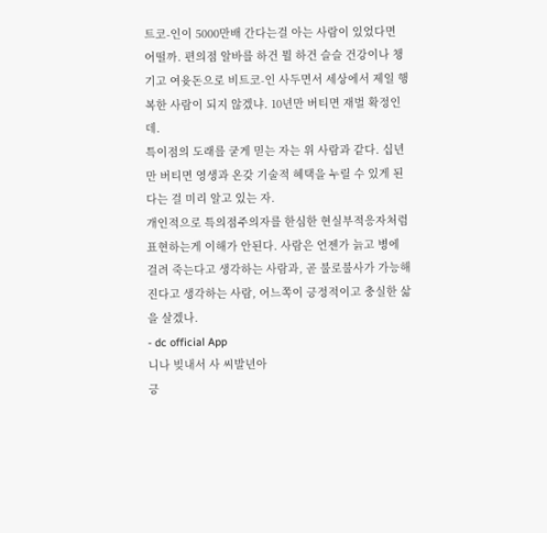트코-인이 5000만배 간다는걸 아는 사람이 있었다면 어떨까. 편의점 알바를 하건 뭘 하건 슬슬 건강이나 챙기고 여윳돈으로 비트코-인 사두면서 세상에서 제일 행복한 사람이 되지 않겠냐. 10년만 버티면 재벌 확정인데.
특이점의 도래를 굳게 믿는 자는 위 사람과 같다. 십년만 버티면 영생과 온갖 기술적 혜택을 누릴 수 있게 된다는 걸 미리 알고 있는 자.
개인적으로 특의점주의자를 한심한 현실부적응자처럼 표현하는게 이해가 안된다. 사람은 언젠가 늙고 병에 걸려 죽는다고 생각하는 사람과, 곧 불로불사가 가능해진다고 생각하는 사람, 어느쪽이 긍정적이고 충실한 삶을 살겠나.
- dc official App
니나 빚내서 사 씨발년아
긍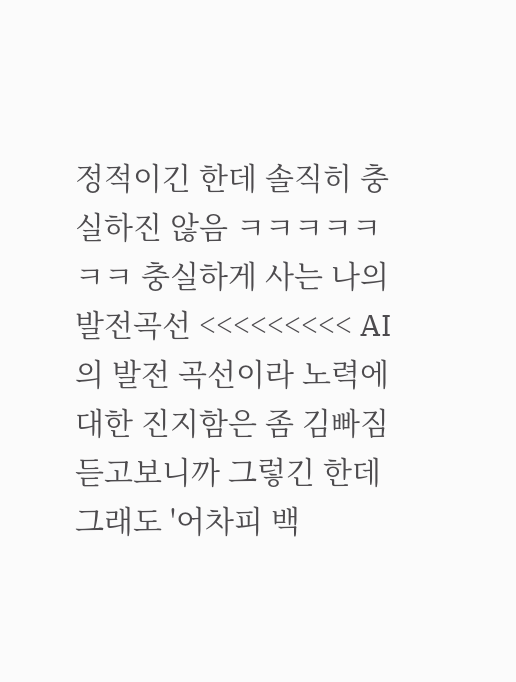정적이긴 한데 솔직히 충실하진 않음 ㅋㅋㅋㅋㅋㅋㅋ 충실하게 사는 나의 발전곡선 <<<<<<<<< AI의 발전 곡선이라 노력에 대한 진지함은 좀 김빠짐
듣고보니까 그렇긴 한데 그래도 '어차피 백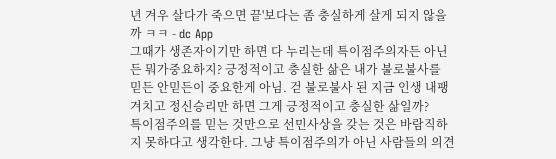년 겨우 살다가 죽으면 끝'보다는 좀 충실하게 살게 되지 않을까 ㅋㅋ - dc App
그때가 생존자이기만 하면 다 누리는데 특이점주의자든 아닌든 뭐가중요하지? 긍정적이고 충실한 삶은 내가 불로불사를 믿든 안믿든이 중요한게 아님. 걷 불로불사 된 지금 인생 내팽겨치고 정신승리만 하면 그게 긍정적이고 충실한 삶일까?
특이점주의를 믿는 것만으로 선민사상을 갖는 것은 바람직하지 못하다고 생각한다. 그냥 특이점주의가 아닌 사람들의 의견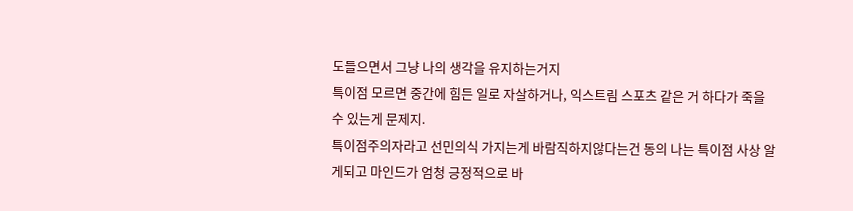도들으면서 그냥 나의 생각을 유지하는거지
특이점 모르면 중간에 힘든 일로 자살하거나, 익스트림 스포츠 같은 거 하다가 죽을 수 있는게 문제지.
특이점주의자라고 선민의식 가지는게 바람직하지않다는건 동의 나는 특이점 사상 알게되고 마인드가 엄청 긍정적으로 바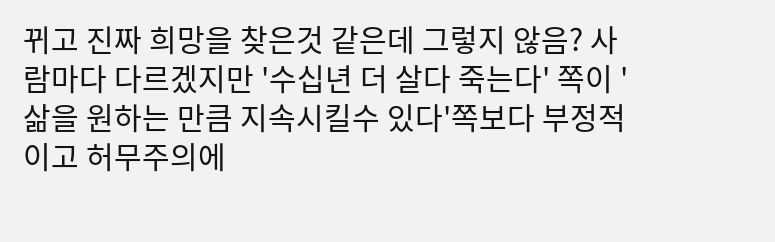뀌고 진짜 희망을 찾은것 같은데 그렇지 않음? 사람마다 다르겠지만 '수십년 더 살다 죽는다' 쪽이 '삶을 원하는 만큼 지속시킬수 있다'쪽보다 부정적이고 허무주의에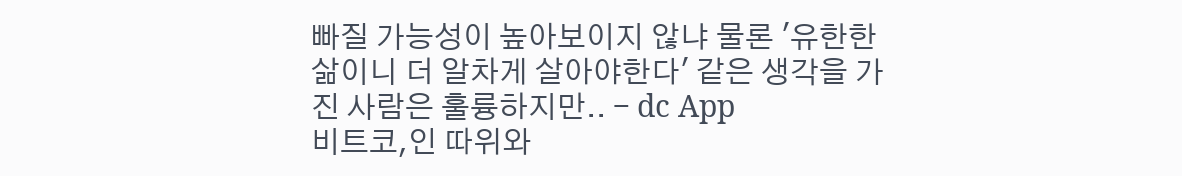빠질 가능성이 높아보이지 않냐 물론 '유한한 삶이니 더 알차게 살아야한다' 같은 생각을 가진 사람은 훌륭하지만.. - dc App
비트코,인 따위와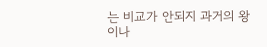는 비교가 안되지 과거의 왕이나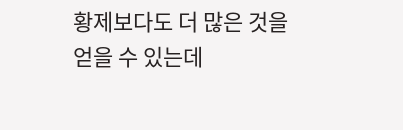황제보다도 더 많은 것을 얻을 수 있는데